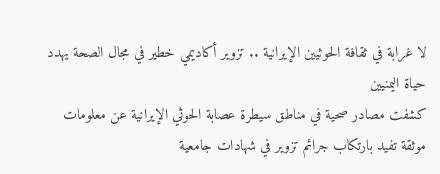لا غرابة في ثقافة الحوثيين الإيرانية .. تزوير أكاديمي خطير في مجال الصحة يهدد حياة اليمنيين
كشفت مصادر صحية في مناطق سيطرة عصابة الحوثي الإيرانية عن معلومات موثقة تفيد بارتكاب جرائم تزوير في شهادات جامعية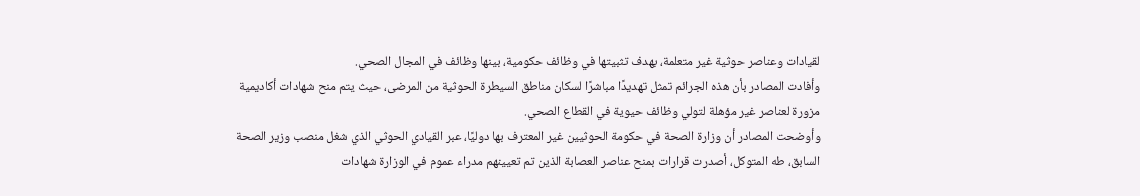لقيادات وعناصر حوثية غير متعلمة، بهدف تثبيتها في وظائف حكومية، بينها وظائف في المجال الصحي.
وأفادت المصادر بأن هذه الجرائم تمثل تهديدًا مباشرًا لسكان مناطق السيطرة الحوثية من المرضى، حيث يتم منح شهادات أكاديمية مزورة لعناصر غير مؤهلة لتولي وظائف حيوية في القطاع الصحي.
وأوضحت المصادر أن وزارة الصحة في حكومة الحوثيين غير المعترف بها دوليًا، عبر القيادي الحوثي الذي شغل منصب وزير الصحة السابق، طه المتوكل، أصدرت قرارات بمنح عناصر العصابة الذين تم تعيينهم مدراء عموم في الوزارة شهادات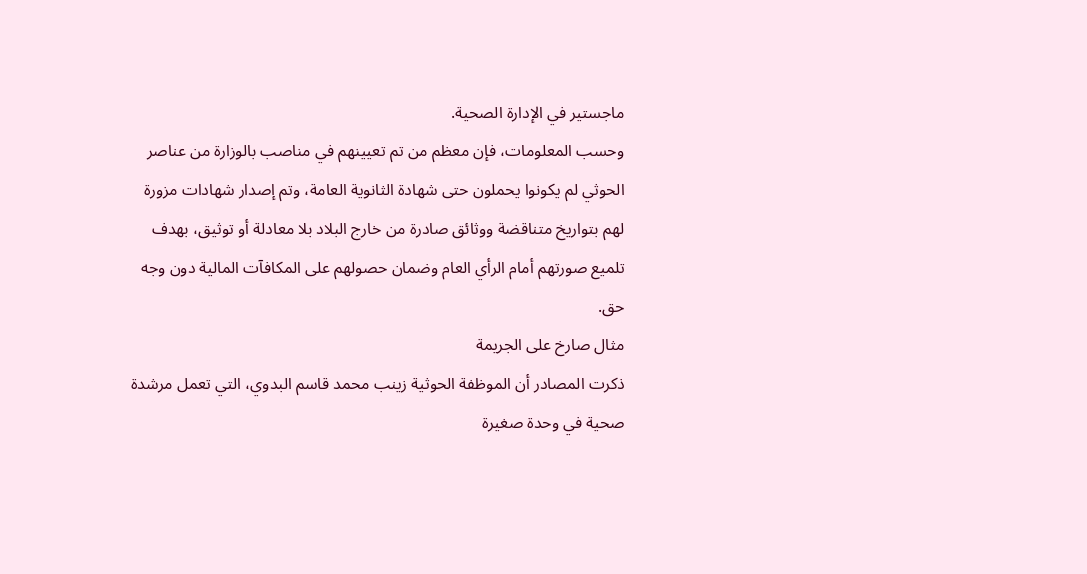ماجستير في الإدارة الصحية.
وحسب المعلومات، فإن معظم من تم تعيينهم في مناصب بالوزارة من عناصر الحوثي لم يكونوا يحملون حتى شهادة الثانوية العامة، وتم إصدار شهادات مزورة لهم بتواريخ متناقضة ووثائق صادرة من خارج البلاد بلا معادلة أو توثيق، بهدف تلميع صورتهم أمام الرأي العام وضمان حصولهم على المكافآت المالية دون وجه حق.
مثال صارخ على الجريمة
ذكرت المصادر أن الموظفة الحوثية زينب محمد قاسم البدوي، التي تعمل مرشدة صحية في وحدة صغيرة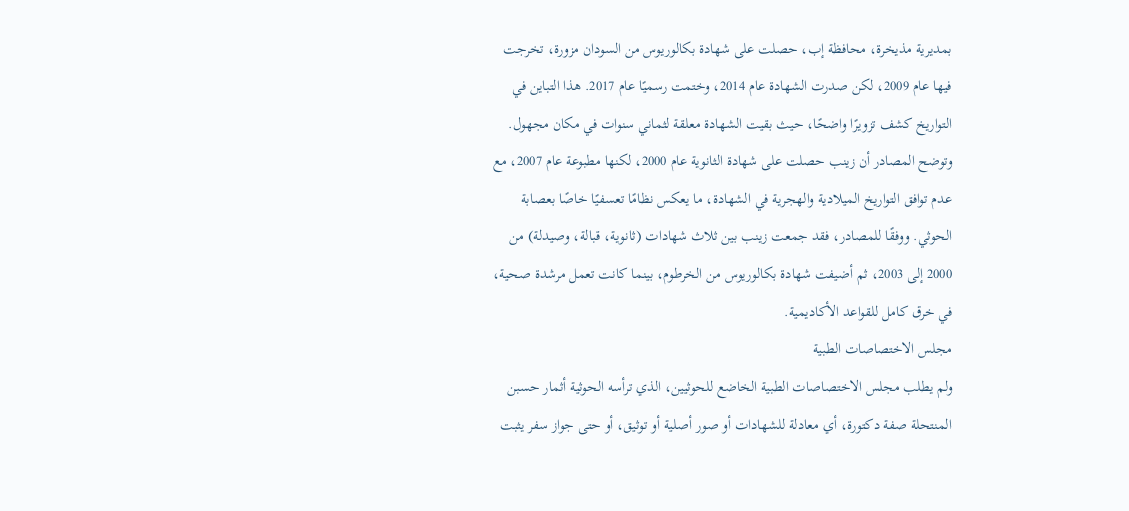بمديرية مذيخرة، محافظة إب، حصلت على شهادة بكالوريوس من السودان مزورة، تخرجت فيها عام 2009، لكن صدرت الشهادة عام 2014، وختمت رسميًا عام 2017. هذا التباين في التواريخ كشف تزويرًا واضحًا، حيث بقيت الشهادة معلقة لثماني سنوات في مكان مجهول.
وتوضح المصادر أن زينب حصلت على شهادة الثانوية عام 2000، لكنها مطبوعة عام 2007، مع عدم توافق التواريخ الميلادية والهجرية في الشهادة، ما يعكس نظامًا تعسفيًا خاصًا بعصابة الحوثي. ووفقًا للمصادر، فقد جمعت زينب بين ثلاث شهادات (ثانوية، قبالة، وصيدلة) من 2000 إلى 2003، ثم أضيفت شهادة بكالوريوس من الخرطوم، بينما كانت تعمل مرشدة صحية، في خرق كامل للقواعد الأكاديمية.
مجلس الاختصاصات الطبية
ولم يطلب مجلس الاختصاصات الطبية الخاضع للحوثيين، الذي ترأسه الحوثية أثمار حسبن المنتحلة صفة دكتورة، أي معادلة للشهادات أو صور أصلية أو توثيق، أو حتى جواز سفر يثبت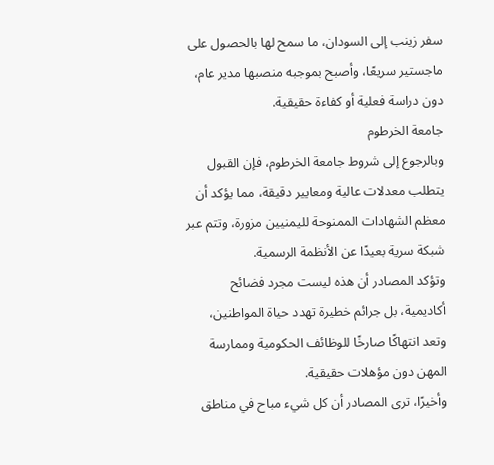سفر زينب إلى السودان، ما سمح لها بالحصول على ماجستير سريعًا، وأصبح بموجبه منصبها مدير عام، دون دراسة فعلية أو كفاءة حقيقية.
جامعة الخرطوم
وبالرجوع إلى شروط جامعة الخرطوم، فإن القبول يتطلب معدلات عالية ومعايير دقيقة، مما يؤكد أن معظم الشهادات الممنوحة لليمنيين مزورة، وتتم عبر شبكة سرية بعيدًا عن الأنظمة الرسمية.
وتؤكد المصادر أن هذه ليست مجرد فضائح أكاديمية، بل جرائم خطيرة تهدد حياة المواطنين، وتعد انتهاكًا صارخًا للوظائف الحكومية وممارسة المهن دون مؤهلات حقيقية.
وأخيرًا، ترى المصادر أن كل شيء مباح في مناطق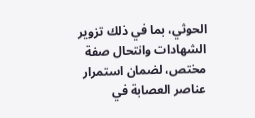الحوثي، بما في ذلك تزوير الشهادات وانتحال صفة مختص، لضمان استمرار عناصر العصابة في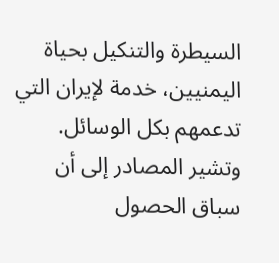السيطرة والتنكيل بحياة اليمنيين، خدمة لإيران التي تدعمهم بكل الوسائل. وتشير المصادر إلى أن سباق الحصول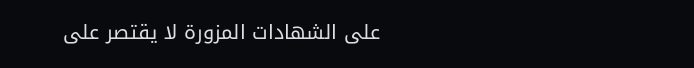على الشهادات المزورة لا يقتصر على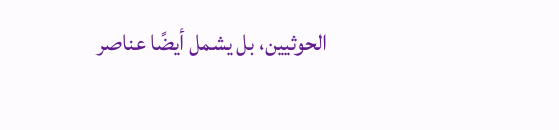الحوثيين، بل يشمل أيضًا عناصر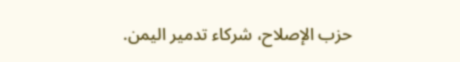حزب الإصلاح، شركاء تدمير اليمن.